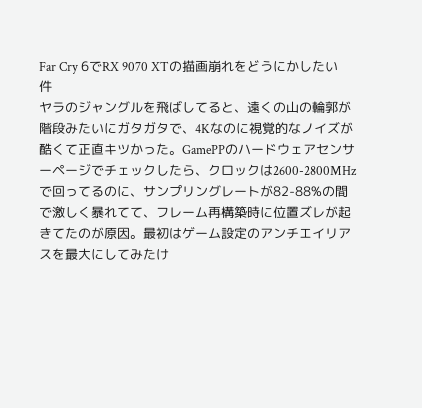Far Cry 6でRX 9070 XTの描画崩れをどうにかしたい件
ヤラのジャングルを飛ばしてると、遠くの山の輪郭が階段みたいにガタガタで、4Kなのに視覚的なノイズが酷くて正直キツかった。GamePPのハードウェアセンサーページでチェックしたら、クロックは2600-2800MHzで回ってるのに、サンプリングレートが82-88%の間で激しく暴れてて、フレーム再構築時に位置ズレが起きてたのが原因。最初はゲーム設定のアンチエイリアスを最大にしてみたけ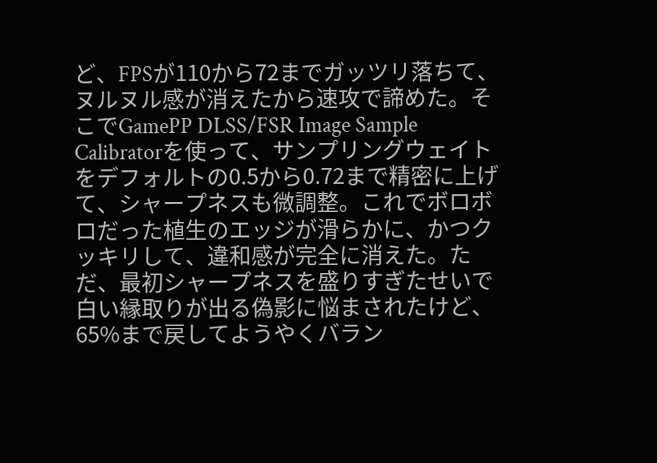ど、FPSが110から72までガッツリ落ちて、ヌルヌル感が消えたから速攻で諦めた。そこでGamePP DLSS/FSR Image Sample Calibratorを使って、サンプリングウェイトをデフォルトの0.5から0.72まで精密に上げて、シャープネスも微調整。これでボロボロだった植生のエッジが滑らかに、かつクッキリして、違和感が完全に消えた。ただ、最初シャープネスを盛りすぎたせいで白い縁取りが出る偽影に悩まされたけど、65%まで戻してようやくバラン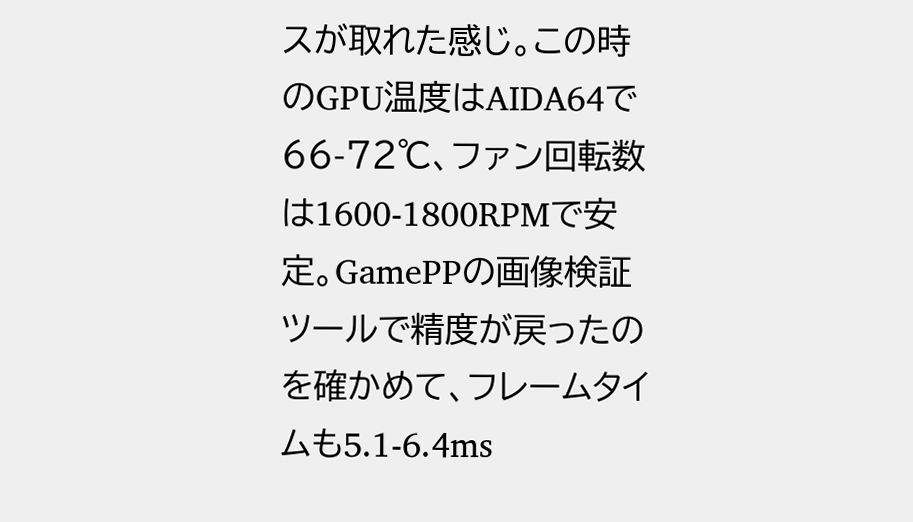スが取れた感じ。この時のGPU温度はAIDA64で66-72℃、ファン回転数は1600-1800RPMで安定。GamePPの画像検証ツールで精度が戻ったのを確かめて、フレームタイムも5.1-6.4ms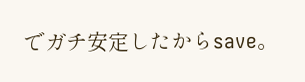でガチ安定したからsave。